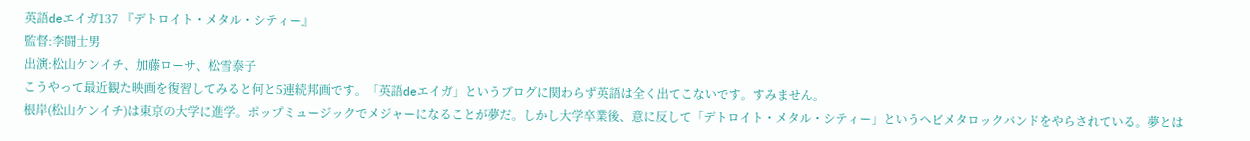英語deエイガ137 『デトロイト・メタル・シティー』
監督:李闘士男
出演:松山ケンイチ、加藤ローサ、松雪泰子
こうやって最近観た映画を復習してみると何と5連続邦画です。「英語deエイガ」というブログに関わらず英語は全く出てこないです。すみません。
根岸(松山ケンイチ)は東京の大学に進学。ポップミュージックでメジャーになることが夢だ。しかし大学卒業後、意に反して「デトロイト・メタル・シティー」というヘビメタロックバンドをやらされている。夢とは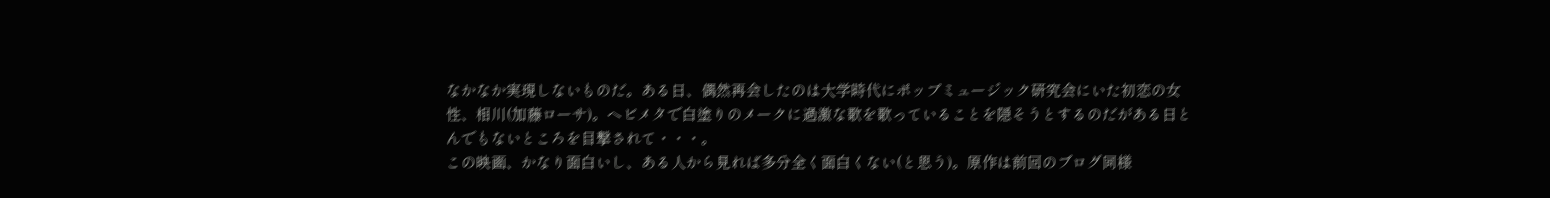なかなか実現しないものだ。ある日、偶然再会したのは大学時代にポップミュージック研究会にいた初恋の女性、相川(加藤ローサ)。ヘビメタで白塗りのメークに過激な歌を歌っていることを隠そうとするのだがある日とんでもないところを目撃されて・・・。
この映画、かなり面白いし、ある人から見れば多分全く面白くない(と思う)。原作は前回のブログ同様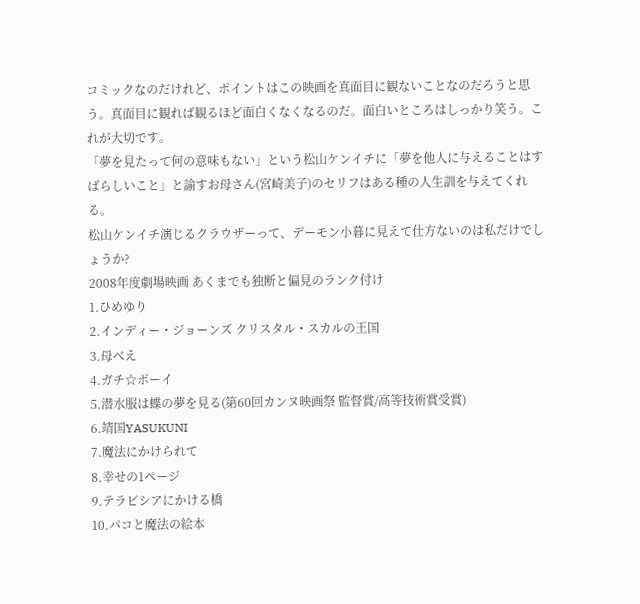コミックなのだけれど、ポイントはこの映画を真面目に観ないことなのだろうと思う。真面目に観れば観るほど面白くなくなるのだ。面白いところはしっかり笑う。これが大切です。
「夢を見たって何の意味もない」という松山ケンイチに「夢を他人に与えることはすばらしいこと」と諭すお母さん(宮崎美子)のセリフはある種の人生訓を与えてくれる。
松山ケンイチ演じるクラウザーって、デーモン小暮に見えて仕方ないのは私だけでしょうか?
2008年度劇場映画 あくまでも独断と偏見のランク付け
1.ひめゆり
2.インディー・ジョーンズ クリスタル・スカルの王国
3.母べえ
4.ガチ☆ボーイ
5.潜水服は蝶の夢を見る(第60回カンヌ映画祭 監督賞/高等技術賞受賞)
6.靖国YASUKUNI
7.魔法にかけられて
8.幸せの1ページ
9.テラビシアにかける橋
10.パコと魔法の絵本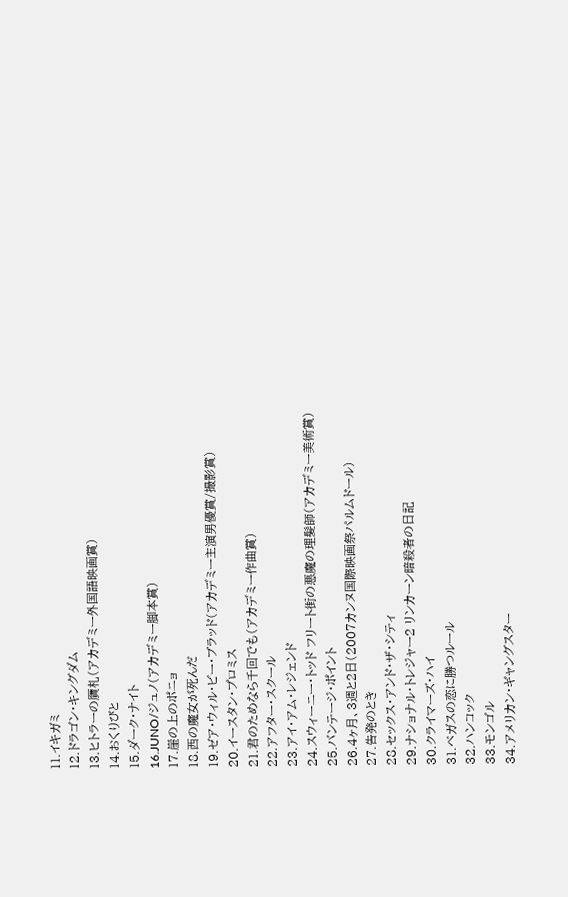11.イキガミ
12.ドラゴン・キングダム
13.ヒトラーの贋札(アカデミー外国語映画賞)
14.おくりびと
15.ダーク・ナイト
16.JUNO/ジュノ(アカデミー脚本賞)
17.崖の上のポニョ
18.西の魔女が死んだ
19.ゼア・ウィル・ビー・ブラッド(アカデミー主演男優賞/撮影賞)
20.イースタン・プロミス
21.君のためなら千回でも(アカデミー作曲賞)
22.アフター・スクール
23.アイ・アム・レジェンド
24.スウィーニー・トッド フリート街の悪魔の理髪師(アカデミー美術賞)
25.バンテージ・ポイント
26.4ヶ月、3週と2日(2007カンヌ国際映画祭パルムドール)
27.告発のとき
28.セックス・アンド・ザ・シティ
29.ナショナル・トレジャー2 リンカーン暗殺者の日記
30.クライマーズ・ハイ
31.ベガスの恋に勝つルール
32.ハンコック
33.モンゴル
34.アメリカン・ギャングスター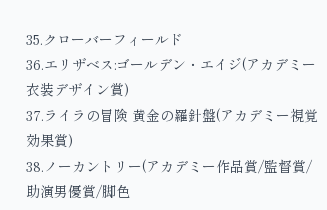35.クローバーフィールド
36.エリザベス:ゴールデン・エイジ(アカデミー衣装デザイン賞)
37.ライラの冒険 黄金の羅針盤(アカデミー視覚効果賞)
38.ノーカントリー(アカデミー作品賞/監督賞/助演男優賞/脚色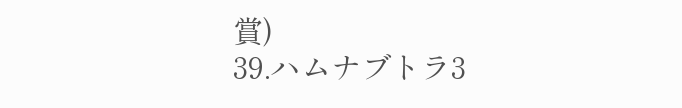賞)
39.ハムナブトラ3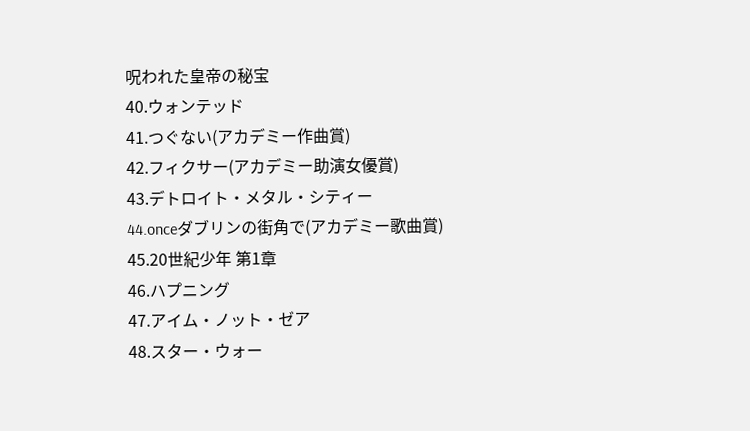呪われた皇帝の秘宝
40.ウォンテッド
41.つぐない(アカデミー作曲賞)
42.フィクサー(アカデミー助演女優賞)
43.デトロイト・メタル・シティー
44.onceダブリンの街角で(アカデミー歌曲賞)
45.20世紀少年 第1章
46.ハプニング
47.アイム・ノット・ゼア
48.スター・ウォー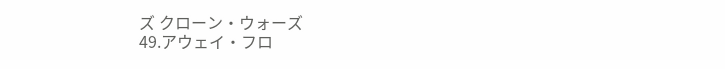ズ クローン・ウォーズ
49.アウェイ・フロ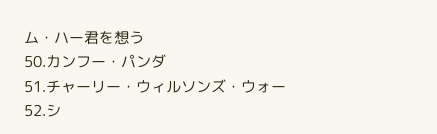ム・ハー君を想う
50.カンフー・パンダ
51.チャーリー・ウィルソンズ・ウォー
52.シ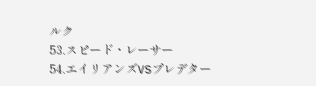ルク
53.スピード・レーサー
54.エイリアンズVSプレデター